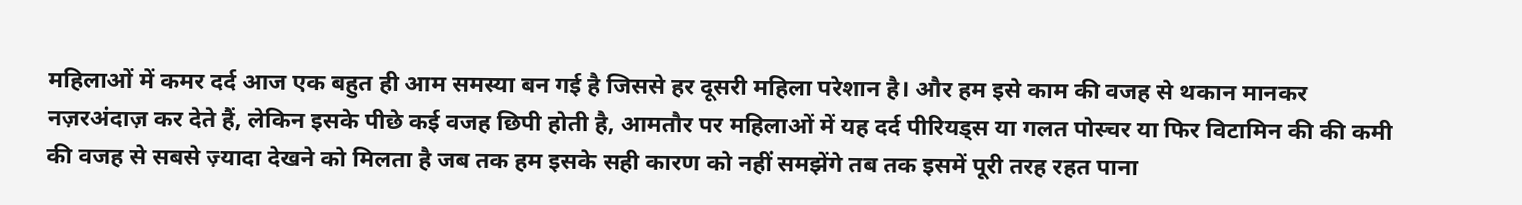महिलाओं में कमर दर्द आज एक बहुत ही आम समस्या बन गई है जिससे हर दूसरी महिला परेशान है। और हम इसे काम की वजह से थकान मानकर नज़रअंदाज़ कर देते हैं, लेकिन इसके पीछे कई वजह छिपी होती है, आमतौर पर महिलाओं में यह दर्द पीरियड्स या गलत पोस्चर या फिर विटामिन की की कमी की वजह से सबसे ज़्यादा देखने को मिलता है जब तक हम इसके सही कारण को नहीं समझेंगे तब तक इसमें पूरी तरह रहत पाना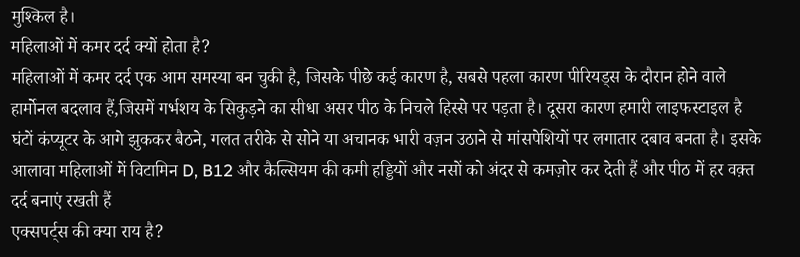मुश्किल है।
महिलाओं में कमर दर्द क्यों होता है?
महिलाओं में कमर दर्द एक आम समस्या बन चुकी है, जिसके पीछे कई कारण है, सबसे पहला कारण पीरियड्स के दौरान होने वाले हार्मोनल बदलाव हैं,जिसमें गर्भशय के सिकुड़ने का सीधा असर पीठ के निचले हिस्से पर पड़ता है। दूसरा कारण हमारी लाइफस्टाइल है घंटों कंप्यूटर के आगे झुककर बैठने, गलत तरीके से सोने या अचानक भारी वज़न उठाने से मांसपेशियों पर लगातार दबाव बनता है। इसके आलावा महिलाओं में विटामिन D, B12 और कैल्सियम की कमी हड्डियों और नसों को अंदर से कमज़ोर कर देती हैं और पीठ में हर वक़्त दर्द बनाएं रखती हैं
एक्सपर्ट्स की क्या राय है?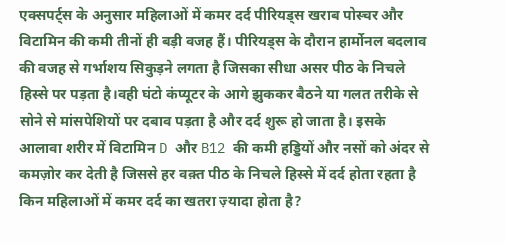एक्सपर्ट्स के अनुसार महिलाओं में कमर दर्द पीरियड्स खराब पोस्चर और विटामिन की कमी तीनों ही बड़ी वजह हैं। पीरियड्स के दौरान हार्मोनल बदलाव की वजह से गर्भाशय सिकुड़ने लगता है जिसका सीधा असर पीठ के निचले हिस्से पर पड़ता है।वही घंटो कंप्यूटर के आगे झुककर बैठने या गलत तरीके से सोने से मांसपेशियों पर दबाव पड़ता है और दर्द शुरू हो जाता है। इसके आलावा शरीर में विटामिन D और B12 की कमी हड्डियों और नसों को अंदर से कमज़ोर कर देती है जिससे हर वक़्त पीठ के निचले हिस्से में दर्द होता रहता है
किन महिलाओं में कमर दर्द का खतरा ज़्यादा होता है?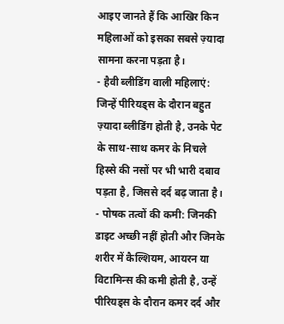आइए जानते हैं कि आखिर किन महिलाओं को इसका सबसे ज़्यादा सामना करना पड़ता है।
- हैवी ब्लीडिंग वाली महिलाएं: जिन्हें पीरियड्स के दौरान बहुत ज़्यादा ब्लीडिंग होती है, उनके पेट के साथ-साथ कमर के निचले हिस्से की नसों पर भी भारी दबाव पड़ता है, जिससे दर्द बढ़ जाता है।
- पोषक तत्वों की कमी: जिनकी डाइट अच्छी नहीं होती और जिनके शरीर में कैल्शियम, आयरन या विटामिन्स की कमी होती है, उन्हें पीरियड्स के दौरान कमर दर्द और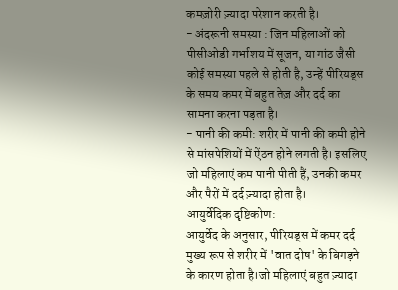कमज़ोरी ज़्यादा परेशान करती है।
- अंदरूनी समस्या : जिन महिलाओं को पीसीओडी गर्भाशय में सूजन, या गांठ जैसी कोई समस्या पहले से होती है, उन्हें पीरियड्स के समय कमर में बहुत तेज़ और दर्द का सामना करना पड़ता है।
- पानी की कमी: शरीर में पानी की कमी होने से मांसपेशियों में ऐंठन होने लगती है। इसलिए जो महिलाएं कम पानी पीती हैं, उनकी कमर और पैरों में दर्द ज़्यादा होता है।
आयुर्वेदिक दृष्टिकोण:
आयुर्वेद के अनुसार, पीरियड्स में कमर दर्द मुख्य रूप से शरीर में 'वात दोष' के बिगड़ने के कारण होता है।जो महिलाएं बहुत ज़्यादा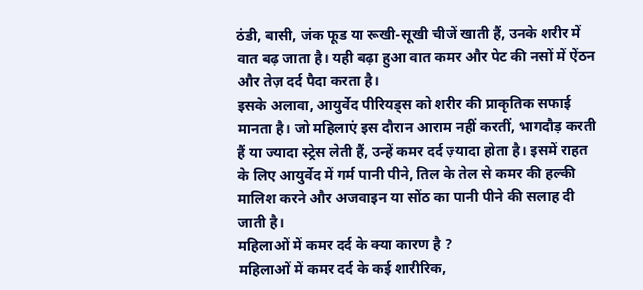ठंडी, बासी, जंक फूड या रूखी-सूखी चीजें खाती हैं, उनके शरीर में वात बढ़ जाता है। यही बढ़ा हुआ वात कमर और पेट की नसों में ऐंठन और तेज़ दर्द पैदा करता है।
इसके अलावा, आयुर्वेद पीरियड्स को शरीर की प्राकृतिक सफाई मानता है। जो महिलाएं इस दौरान आराम नहीं करतीं, भागदौड़ करती हैं या ज्यादा स्ट्रेस लेती हैं, उन्हें कमर दर्द ज़्यादा होता है। इसमें राहत के लिए आयुर्वेद में गर्म पानी पीने, तिल के तेल से कमर की हल्की मालिश करने और अजवाइन या सोंठ का पानी पीने की सलाह दी जाती है।
महिलाओं में कमर दर्द के क्या कारण है ?
महिलाओं में कमर दर्द के कई शारीरिक,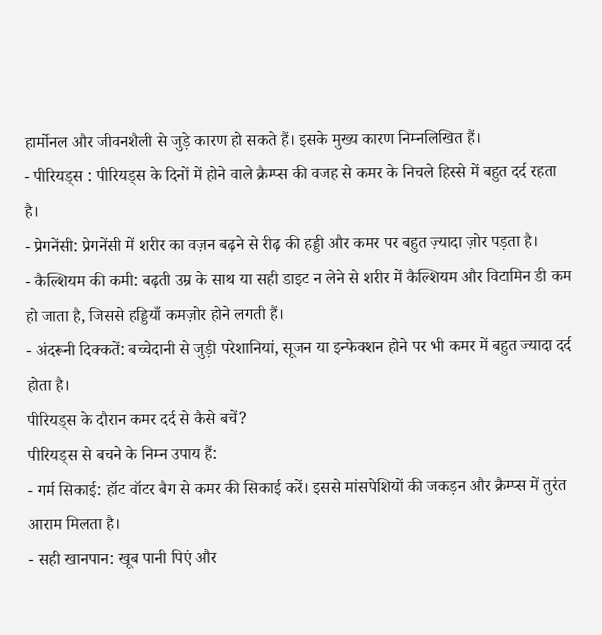हार्मोनल और जीवनशैली से जुड़े कारण हो सकते हैं। इसके मुख्य कारण निम्नलिखित हैं।
- पीरियड्स : पीरियड्स के दिनों में होने वाले क्रैम्प्स की वजह से कमर के निचले हिस्से में बहुत दर्द रहता है।
- प्रेगनेंसी: प्रेगनेंसी में शरीर का वज़न बढ़ने से रीढ़ की हड्डी और कमर पर बहुत ज़्यादा ज़ोर पड़ता है।
- कैल्शियम की कमी: बढ़ती उम्र के साथ या सही डाइट न लेने से शरीर में कैल्शियम और विटामिन डी कम हो जाता है, जिससे हड्डियाँ कमज़ोर होने लगती हैं।
- अंदरूनी दिक्कतें: बच्चेदानी से जुड़ी परेशानियां, सूजन या इन्फेक्शन होने पर भी कमर में बहुत ज्यादा दर्द होता है।
पीरियड्स के दौरान कमर दर्द से कैसे बचें?
पीरियड्स से बचने के निम्न उपाय हैं:
- गर्म सिकाई: हॉट वॉटर बैग से कमर की सिकाई करें। इससे मांसपेशियों की जकड़न और क्रैम्प्स में तुरंत आराम मिलता है।
- सही खानपान: खूब पानी पिएं और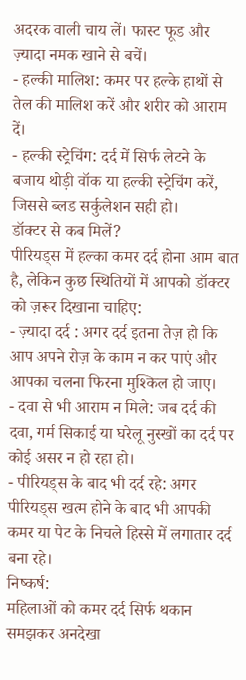अदरक वाली चाय लें। फास्ट फूड और ज़्यादा नमक खाने से बचें।
- हल्की मालिश: कमर पर हल्के हाथों से तेल की मालिश करें और शरीर को आराम दें।
- हल्की स्ट्रेचिंग: दर्द में सिर्फ लेटने के बजाय थोड़ी वॉक या हल्की स्ट्रेचिंग करें, जिससे ब्लड सर्कुलेशन सही हो।
डॉक्टर से कब मिलें?
पीरियड्स में हल्का कमर दर्द होना आम बात है, लेकिन कुछ स्थितियों में आपको डॉक्टर को ज़रूर दिखाना चाहिए:
- ज़्यादा दर्द : अगर दर्द इतना तेज़ हो कि आप अपने रोज़ के काम न कर पाएं और आपका चलना फिरना मुश्किल हो जाए।
- दवा से भी आराम न मिले: जब दर्द की दवा, गर्म सिकाई या घरेलू नुस्खों का दर्द पर कोई असर न हो रहा हो।
- पीरियड्स के बाद भी दर्द रहे: अगर पीरियड्स खत्म होने के बाद भी आपकी कमर या पेट के निचले हिस्से में लगातार दर्द बना रहे।
निष्कर्ष:
महिलाओं को कमर दर्द सिर्फ थकान समझकर अनदेखा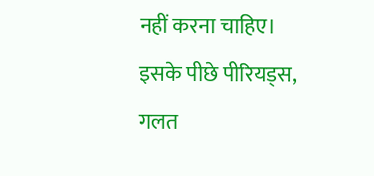नहीं करना चाहिए। इसके पीछे पीरियड्स, गलत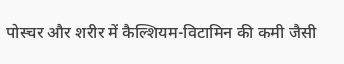पोस्चर और शरीर में कैल्शियम-विटामिन की कमी जैसी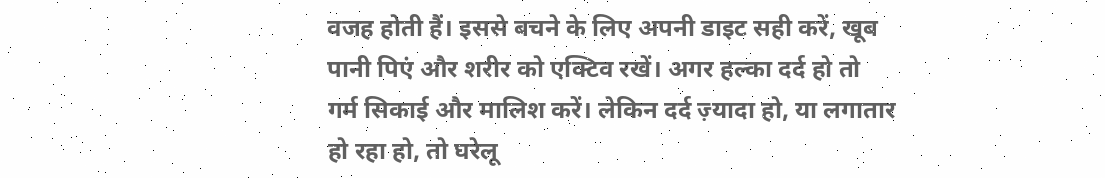वजह होती हैं। इससे बचने के लिए अपनी डाइट सही करें, खूब पानी पिएं और शरीर को एक्टिव रखें। अगर हल्का दर्द हो तो गर्म सिकाई और मालिश करें। लेकिन दर्द ज़्यादा हो, या लगातार हो रहा हो, तो घरेलू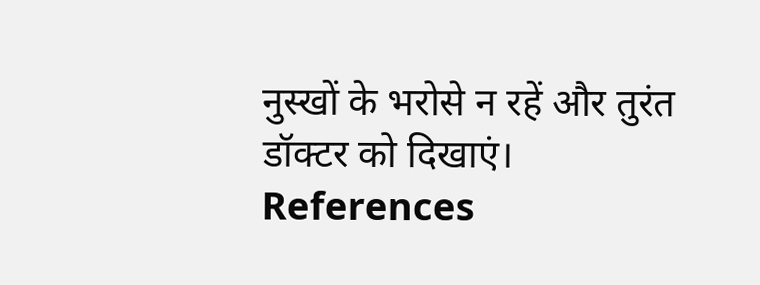नुस्खों के भरोसे न रहें और तुरंत डॉक्टर को दिखाएं।
References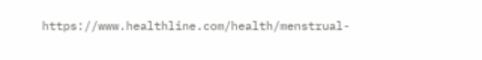https://www.healthline.com/health/menstrual-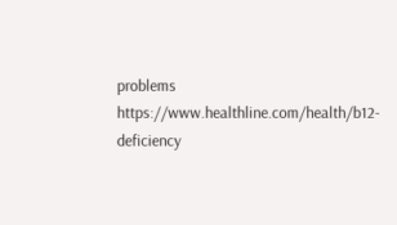problems
https://www.healthline.com/health/b12-deficiency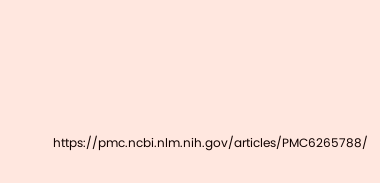https://pmc.ncbi.nlm.nih.gov/articles/PMC6265788/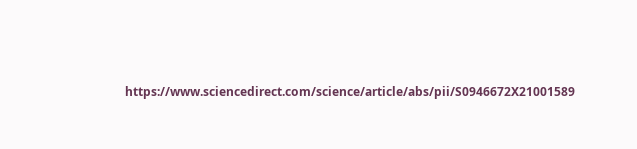https://www.sciencedirect.com/science/article/abs/pii/S0946672X21001589